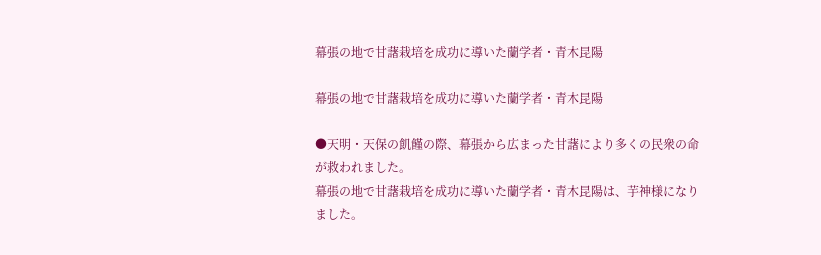幕張の地で甘藷栽培を成功に導いた蘭学者・青木昆陽

幕張の地で甘藷栽培を成功に導いた蘭学者・青木昆陽

●天明・天保の飢饉の際、幕張から広まった甘藷により多くの民衆の命が救われました。
幕張の地で甘藷栽培を成功に導いた蘭学者・青木昆陽は、芋神様になりました。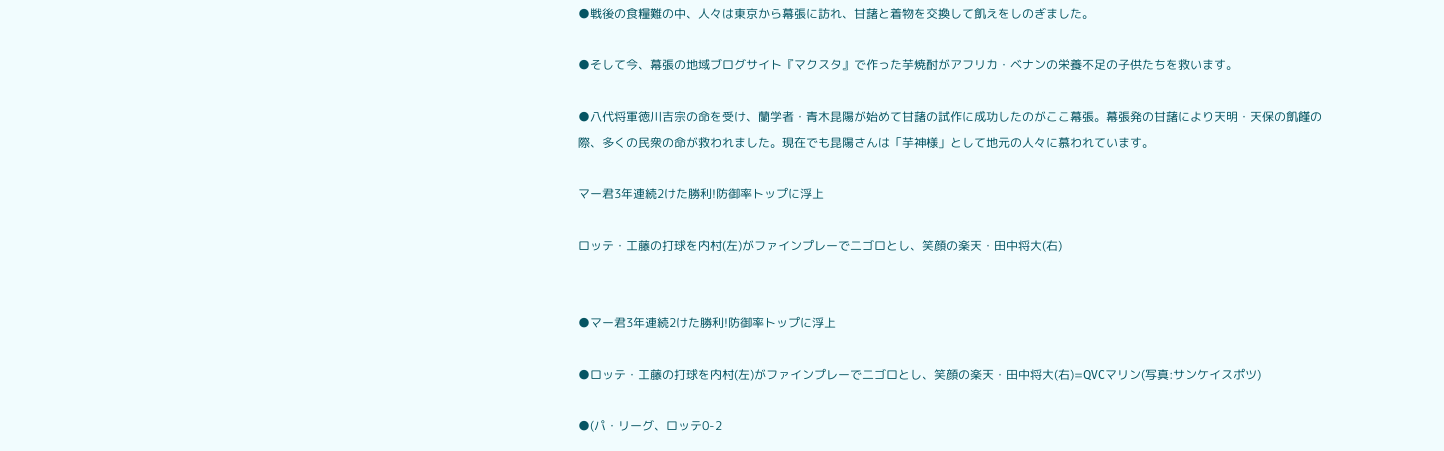●戦後の食糧難の中、人々は東京から幕張に訪れ、甘藷と着物を交換して飢えをしのぎました。

●そして今、幕張の地域ブログサイト『マクスタ』で作った芋焼酎がアフリカ・ベナンの栄養不足の子供たちを救います。

●八代将軍徳川吉宗の命を受け、蘭学者・青木昆陽が始めて甘藷の試作に成功したのがここ幕張。幕張発の甘藷により天明・天保の飢饉の際、多くの民衆の命が救われました。現在でも昆陽さんは「芋神様」として地元の人々に慕われています。

マー君3年連続2けた勝利!防御率トップに浮上

ロッテ・工藤の打球を内村(左)がファインプレーで二ゴロとし、笑顔の楽天・田中将大(右)


●マー君3年連続2けた勝利!防御率トップに浮上

●ロッテ・工藤の打球を内村(左)がファインプレーで二ゴロとし、笑顔の楽天・田中将大(右)=QVCマリン(写真:サンケイスポツ)

●(パ・リーグ、ロッテ0-2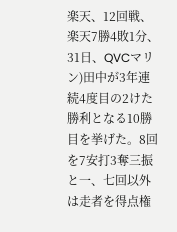楽天、12回戦、楽天7勝4敗1分、31日、QVCマリン)田中が3年連続4度目の2けた勝利となる10勝目を挙げた。8回を7安打3奪三振と一、七回以外は走者を得点権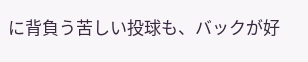に背負う苦しい投球も、バックが好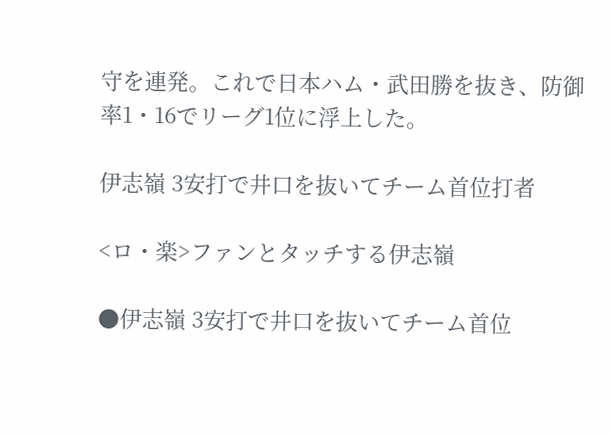守を連発。これで日本ハム・武田勝を抜き、防御率1・16でリーグ1位に浮上した。

伊志嶺 3安打で井口を抜いてチーム首位打者

<ロ・楽>ファンとタッチする伊志嶺

●伊志嶺 3安打で井口を抜いてチーム首位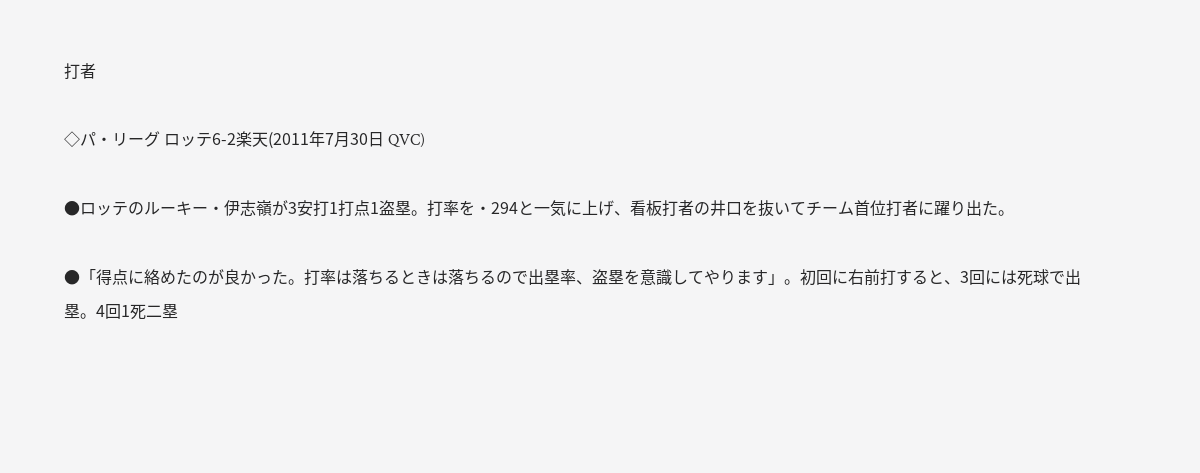打者

◇パ・リーグ ロッテ6-2楽天(2011年7月30日 QVC)

●ロッテのルーキー・伊志嶺が3安打1打点1盗塁。打率を・294と一気に上げ、看板打者の井口を抜いてチーム首位打者に躍り出た。

●「得点に絡めたのが良かった。打率は落ちるときは落ちるので出塁率、盗塁を意識してやります」。初回に右前打すると、3回には死球で出塁。4回1死二塁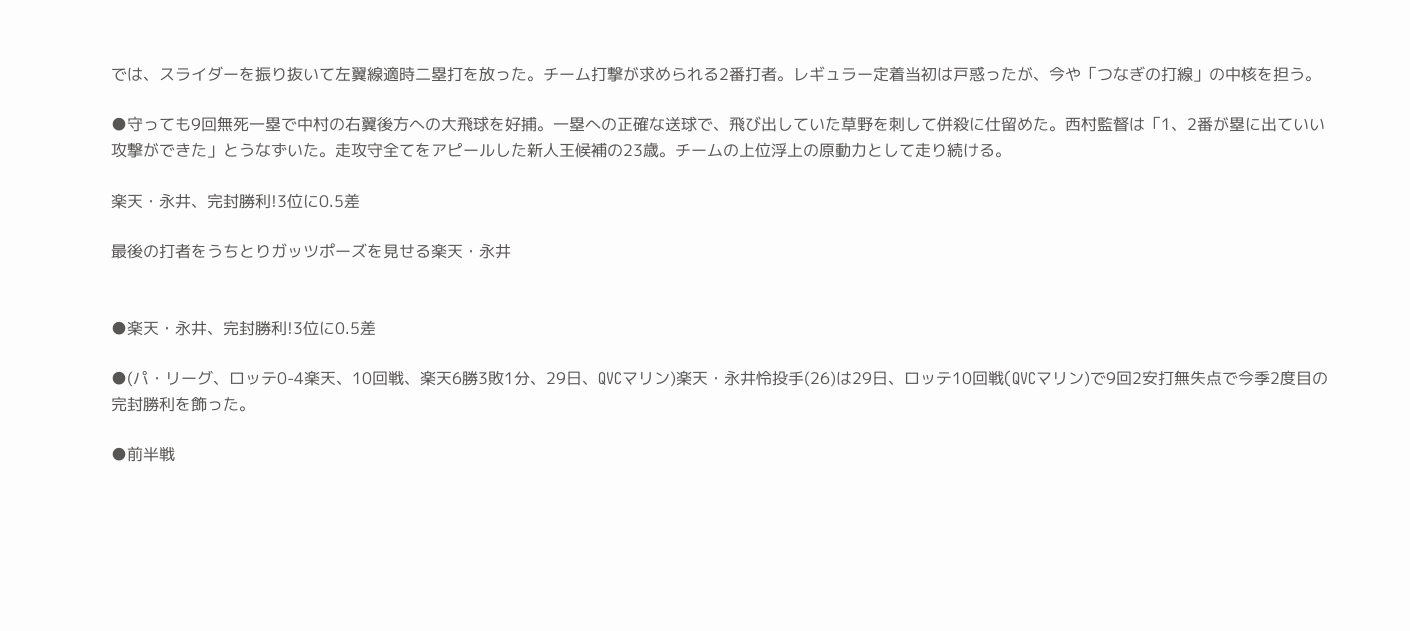では、スライダーを振り抜いて左翼線適時二塁打を放った。チーム打撃が求められる2番打者。レギュラー定着当初は戸惑ったが、今や「つなぎの打線」の中核を担う。

●守っても9回無死一塁で中村の右翼後方への大飛球を好捕。一塁への正確な送球で、飛び出していた草野を刺して併殺に仕留めた。西村監督は「1、2番が塁に出ていい攻撃ができた」とうなずいた。走攻守全てをアピールした新人王候補の23歳。チームの上位浮上の原動力として走り続ける。

楽天・永井、完封勝利!3位に0.5差

最後の打者をうちとりガッツポーズを見せる楽天・永井


●楽天・永井、完封勝利!3位に0.5差

●(パ・リーグ、ロッテ0-4楽天、10回戦、楽天6勝3敗1分、29日、QVCマリン)楽天・永井怜投手(26)は29日、ロッテ10回戦(QVCマリン)で9回2安打無失点で今季2度目の完封勝利を飾った。

●前半戦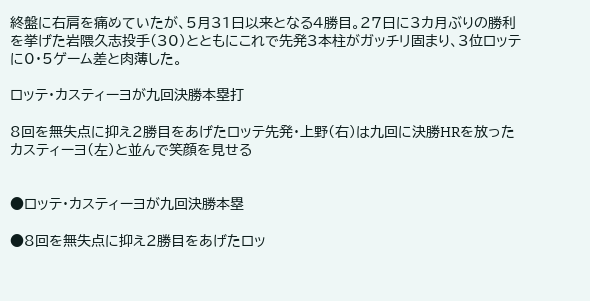終盤に右肩を痛めていたが、5月31日以来となる4勝目。27日に3カ月ぶりの勝利を挙げた岩隈久志投手(30)とともにこれで先発3本柱がガッチリ固まり、3位ロッテに0・5ゲーム差と肉薄した。

ロッテ・カスティーヨが九回決勝本塁打

8回を無失点に抑え2勝目をあげたロッテ先発・上野(右)は九回に決勝HRを放ったカスティーヨ(左)と並んで笑顔を見せる


●ロッテ・カスティーヨが九回決勝本塁

●8回を無失点に抑え2勝目をあげたロッ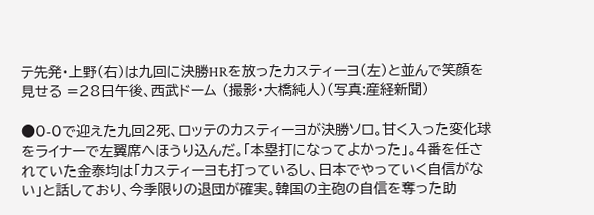テ先発・上野(右)は九回に決勝HRを放ったカスティーヨ(左)と並んで笑顔を見せる =28日午後、西武ドーム (撮影・大橋純人)(写真:産経新聞)

●0-0で迎えた九回2死、ロッテのカスティーヨが決勝ソロ。甘く入った変化球をライナーで左翼席へほうり込んだ。「本塁打になってよかった」。4番を任されていた金泰均は「カスティーヨも打っているし、日本でやっていく自信がない」と話しており、今季限りの退団が確実。韓国の主砲の自信を奪った助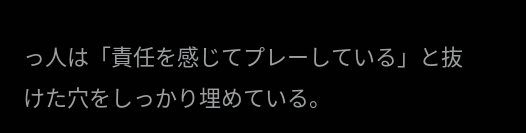っ人は「責任を感じてプレーしている」と抜けた穴をしっかり埋めている。